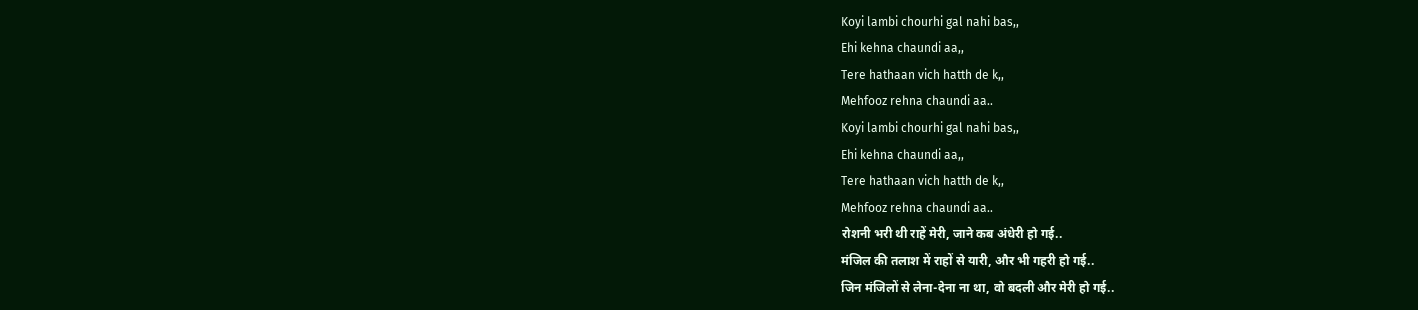Koyi lambi chourhi gal nahi bas,,
Ehi kehna chaundi aa,,
Tere hathaan vich hatth de k,,
Mehfooz rehna chaundi aa..
Koyi lambi chourhi gal nahi bas,,
Ehi kehna chaundi aa,,
Tere hathaan vich hatth de k,,
Mehfooz rehna chaundi aa..
रोशनी भरी थी राहें मेरी, जाने कब अंधेरी हो गई..
मंजिल की तलाश में राहों से यारी, और भी गहरी हो गई..
जिन मंजिलों से लेना-देना ना था, वो बदली और मेरी हो गई..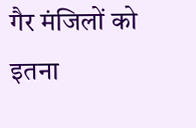गैर मंजिलों को इतना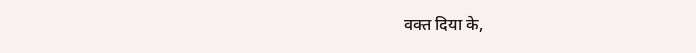वक्त दिया के,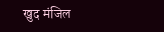खुद मंजिल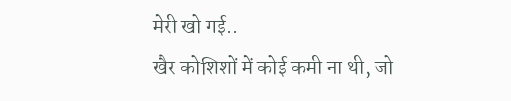मेरी खो गई..
खैर कोशिशों में कोई कमी ना थी, जो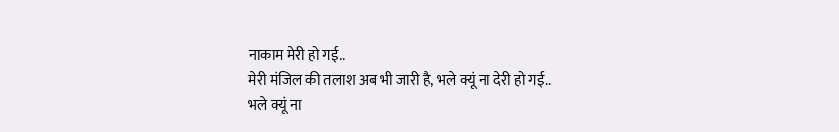नाकाम मेरी हो गई..
मेरी मंजिल की तलाश अब भी जारी है, भले क्यूं ना देरी हो गई..
भले क्यूं ना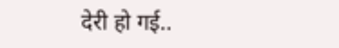देरी हो गई..